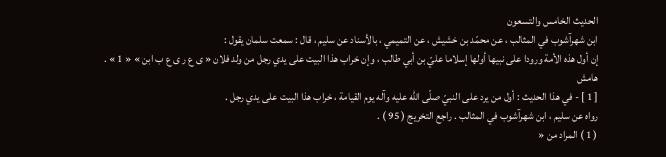الحديث الخامس والتسعون
ابن شهرآشوب في المثالب ، عن محمّد بن خشيش ، عن التميمي ، بالأسناد عن سليم ، قال : سمعت سلمان يقول :
إن أول هذه الأمة ورودا على نبيها أولها إسلاما عليّ بن أبي طالب ، وإن خراب هذا البيت على يدي رجل من ولد فلان « ى ع ر ى ع ب ابن » « 1 » .
هامش
[ 1 ] - في هذا الحديث : أول من يرد على النبيّ صلّى اللّه عليه وآله يوم القيامة ، خراب هذا البيت على يدي رجل .
رواه عن سليم ، ابن شهرآشوب في المثالب . راجع التخريج ( 95 ) .
( 1 ) المراد من «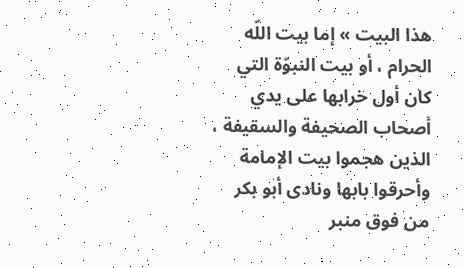هذا البيت » إما بيت اللّه الحرام ، أو بيت النبوّة التي كان أول خرابها على يدي أصحاب الصحيفة والسقيفة ، الذين هجموا بيت الإمامة وأحرقوا بابها ونادى أبو بكر من فوق منبر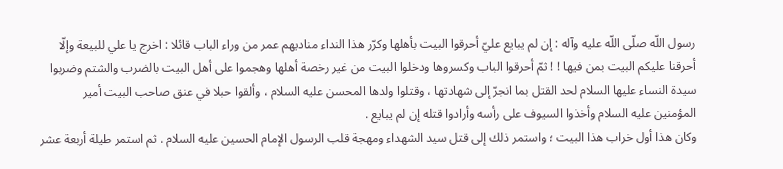رسول اللّه صلّى اللّه عليه وآله : إن لم يبايع عليّ أحرقوا البيت بأهلها وكرّر هذا النداء مناديهم عمر من وراء الباب قائلا : اخرج يا علي للبيعة وإلّا أحرقنا عليكم البيت بمن فيها ! ! ثمّ أحرقوا الباب وكسروها ودخلوا البيت من غير رخصة أهلها وهجموا على أهل البيت بالضرب والشتم وضربوا سيدة النساء عليها السلام لحد القتل بما انجرّ إلى شهادتها ، وقتلوا ولدها المحسن عليه السلام ، وألقوا حبلا في عنق صاحب البيت أمير المؤمنين عليه السلام وأخذوا السيوف على رأسه وأرادوا قتله إن لم يبايع .
وكان هذا أول خراب هذا البيت ؛ واستمر ذلك إلى قتل سيد الشهداء ومهجة قلب الرسول الإمام الحسين عليه السلام . ثم استمر طيلة أربعة عشر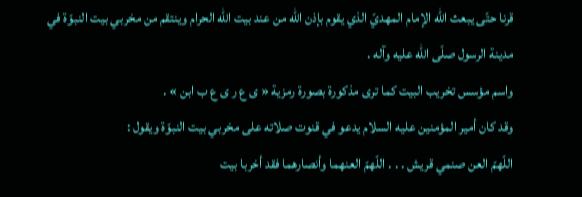قرنا حتّى يبعث اللّه الإمام المهديّ الذي يقوم بإذن اللّه من عند بيت اللّه الحرام وينتقم من مخربي بيت النبوّة في مدينة الرسول صلّى اللّه عليه وآله .
واسم مؤسس تخريب البيت كما ترى مذكورة بصورة رمزية « ى ع ر ى ع ب ابن » .
وقد كان أمير المؤمنين عليه السلام يدعو في قنوت صلاته على مخربي بيت النبوّة ويقول :
اللّهمّ العن صنمي قريش . . . اللّهمّ العنهما وأنصارهما فقد أخربا بيت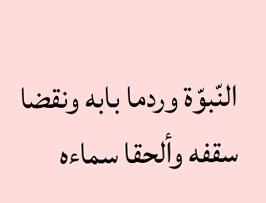النّبوّة وردما بابه ونقضا سقفه وألحقا سماءه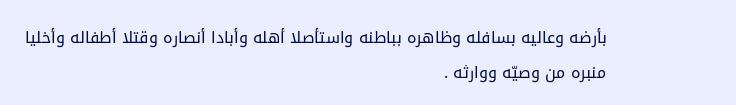بأرضه وعاليه بسافله وظاهره بباطنه واستأصلا أهله وأبادا أنصاره وقتلا أطفاله وأخليا منبره من وصيّه ووارثه .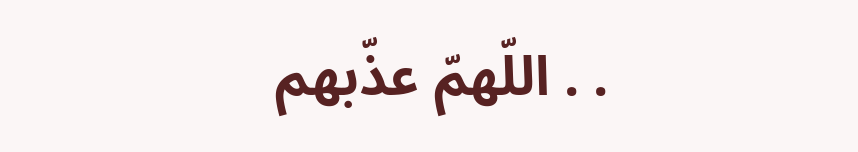. . اللّهمّ عذّبهم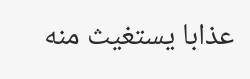عذابا يستغيث منه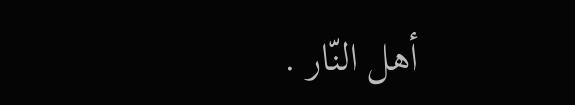أهل النّار .